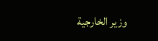وزير الخارجية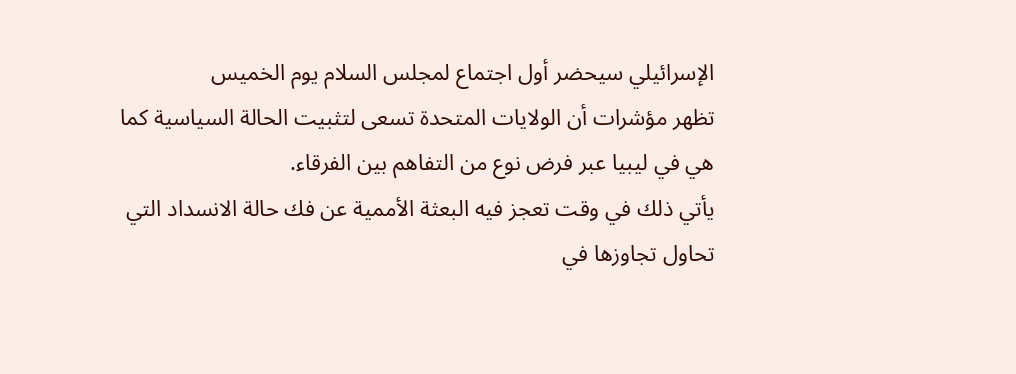الإسرائيلي سيحضر أول اجتماع لمجلس السلام يوم الخميس
تظهر مؤشرات أن الولايات المتحدة تسعى لتثبيت الحالة السياسية كما هي في ليبيا عبر فرض نوع من التفاهم بين الفرقاء.
يأتي ذلك في وقت تعجز فيه البعثة الأممية عن فك حالة الانسداد التي تحاول تجاوزها في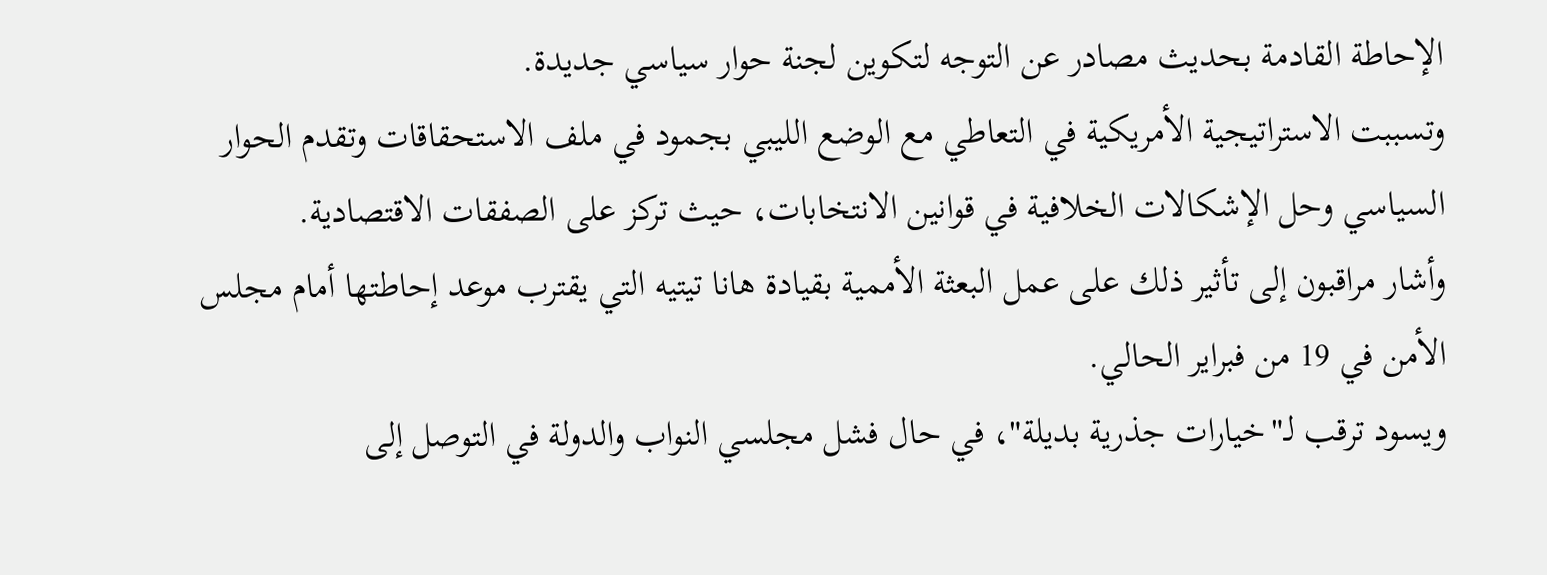الإحاطة القادمة بحديث مصادر عن التوجه لتكوين لجنة حوار سياسي جديدة.
وتسببت الاستراتيجية الأمريكية في التعاطي مع الوضع الليبي بجمود في ملف الاستحقاقات وتقدم الحوار السياسي وحل الإشكالات الخلافية في قوانين الانتخابات، حيث تركز على الصفقات الاقتصادية.
وأشار مراقبون إلى تأثير ذلك على عمل البعثة الأممية بقيادة هانا تيتيه التي يقترب موعد إحاطتها أمام مجلس الأمن في 19 من فبراير الحالي.
ويسود ترقب لـ"خيارات جذرية بديلة"، في حال فشل مجلسي النواب والدولة في التوصل إلى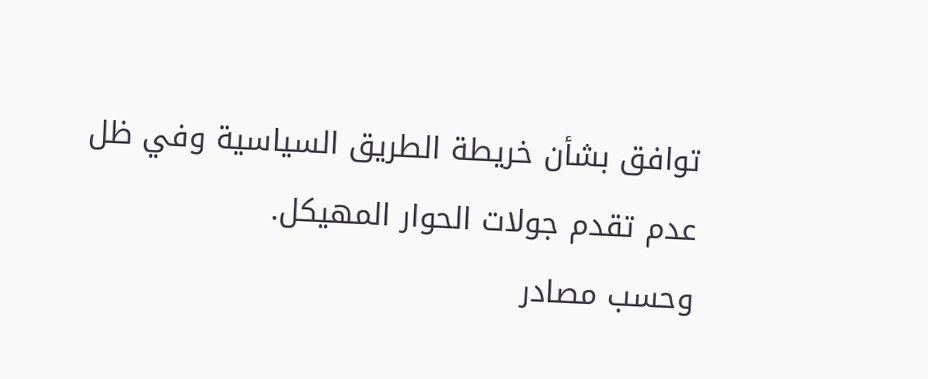توافق بشأن خريطة الطريق السياسية وفي ظل عدم تقدم جولات الحوار المهيكل.
وحسب مصادر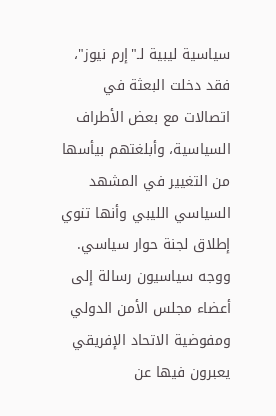سياسية ليبية لـ"إرم نيوز"، فقد دخلت البعثة في اتصالات مع بعض الأطراف السياسية، وأبلغتهم بيأسها من التغيير في المشهد السياسي الليبي وأنها تنوي إطلاق لجنة حوار سياسي.
ووجه سياسيون رسالة إلى أعضاء مجلس الأمن الدولي ومفوضية الاتحاد الإفريقي يعبرون فيها عن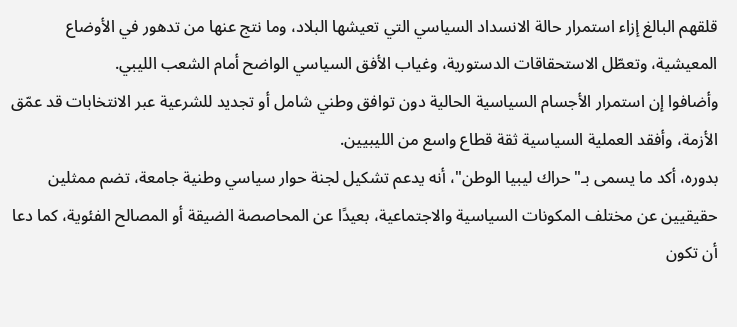قلقهم البالغ إزاء استمرار حالة الانسداد السياسي التي تعيشها البلاد، وما نتج عنها من تدهور في الأوضاع المعيشية، وتعطّل الاستحقاقات الدستورية، وغياب الأفق السياسي الواضح أمام الشعب الليبي.
وأضافوا إن استمرار الأجسام السياسية الحالية دون توافق وطني شامل أو تجديد للشرعية عبر الانتخابات قد عمّق الأزمة، وأفقد العملية السياسية ثقة قطاع واسع من الليبيين.
بدوره، أكد ما يسمى بـ"حراك ليبيا الوطن"، أنه يدعم تشكيل لجنة حوار سياسي وطنية جامعة، تضم ممثلين حقيقيين عن مختلف المكونات السياسية والاجتماعية، بعيدًا عن المحاصصة الضيقة أو المصالح الفئوية، كما دعا أن تكون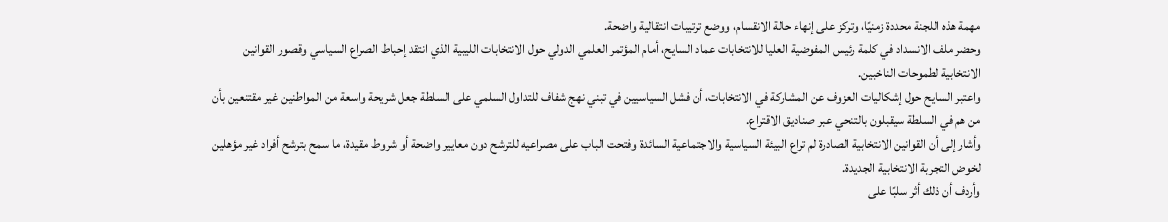مهمة هذه اللجنة محددة زمنيًا، وتركز على إنهاء حالة الانقسام، ووضع ترتيبات انتقالية واضحة.
وحضر ملف الانسداد في كلمة رئيس المفوضية العليا للانتخابات عماد السايح، أمام المؤتمر العلمي الدولي حول الانتخابات الليبية الذي انتقد إحباط الصراع السياسي وقصور القوانين الانتخابية لطموحات الناخبين.
واعتبر السايح حول إشكاليات العزوف عن المشاركة في الانتخابات، أن فشل السياسيين في تبني نهج شفاف للتداول السلمي على السلطة جعل شريحة واسعة من المواطنين غير مقتنعين بأن من هم في السلطة سيقبلون بالتنحي عبر صناديق الاقتراع.
وأشار إلى أن القوانين الانتخابية الصادرة لم تراع البيئة السياسية والاجتماعية السائدة وفتحت الباب على مصراعيه للترشح دون معايير واضحة أو شروط مقيدة، ما سمح بترشح أفراد غير مؤهلين لخوض التجربة الانتخابية الجديدة.
وأردف أن ذلك أثر سلبًا على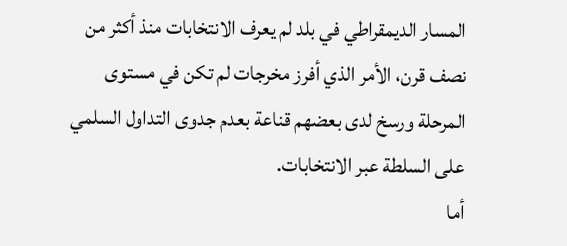المسار الديمقراطي في بلد لم يعرف الانتخابات منذ أكثر من نصف قرن، الأمر الذي أفرز مخرجات لم تكن في مستوى المرحلة ورسخ لدى بعضهم قناعة بعدم جدوى التداول السلمي على السلطة عبر الانتخابات.
أما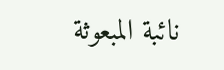نائبة المبعوثة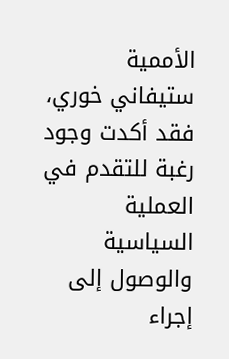الأممية ستيفاني خوري، فقد أكدت وجود رغبة للتقدم في العملية السياسية والوصول إلى إجراء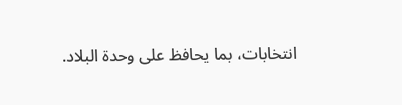انتخابات، بما يحافظ على وحدة البلاد.